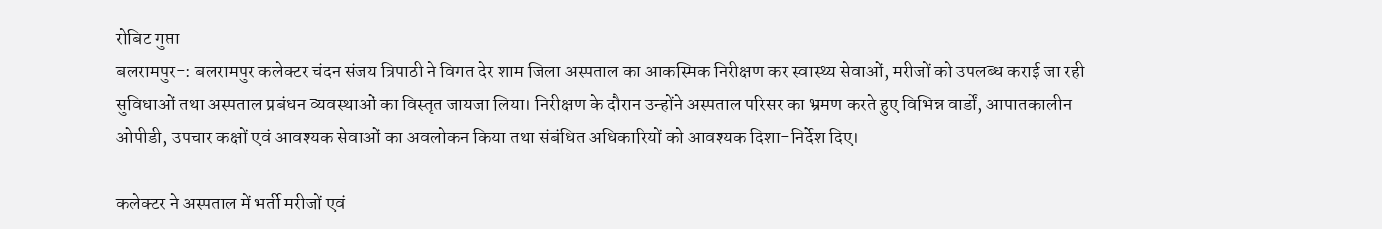रोबिट गुप्ता
बलरामपुर-: बलरामपुर कलेक्टर चंदन संजय त्रिपाठी ने विगत देर शाम जिला अस्पताल का आकस्मिक निरीक्षण कर स्वास्थ्य सेवाओं, मरीजों को उपलब्ध कराई जा रही सुविधाओं तथा अस्पताल प्रबंधन व्यवस्थाओं का विस्तृत जायजा लिया। निरीक्षण के दौरान उन्होंने अस्पताल परिसर का भ्रमण करते हुए विभिन्न वार्डों, आपातकालीन ओपीडी, उपचार कक्षों एवं आवश्यक सेवाओं का अवलोकन किया तथा संबंधित अधिकारियों को आवश्यक दिशा-निर्देश दिए।

कलेक्टर ने अस्पताल में भर्ती मरीजों एवं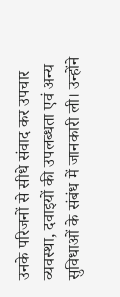उनके परिजनों से सीधे संवाद कर उपचार व्यवस्था, दवाइयों की उपलब्धता एवं अन्य सुविधाओं के संबंध में जानकारी ली। उन्होंने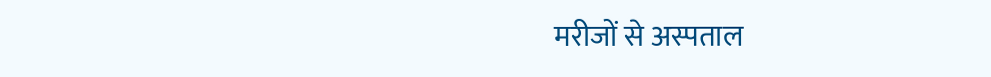मरीजों से अस्पताल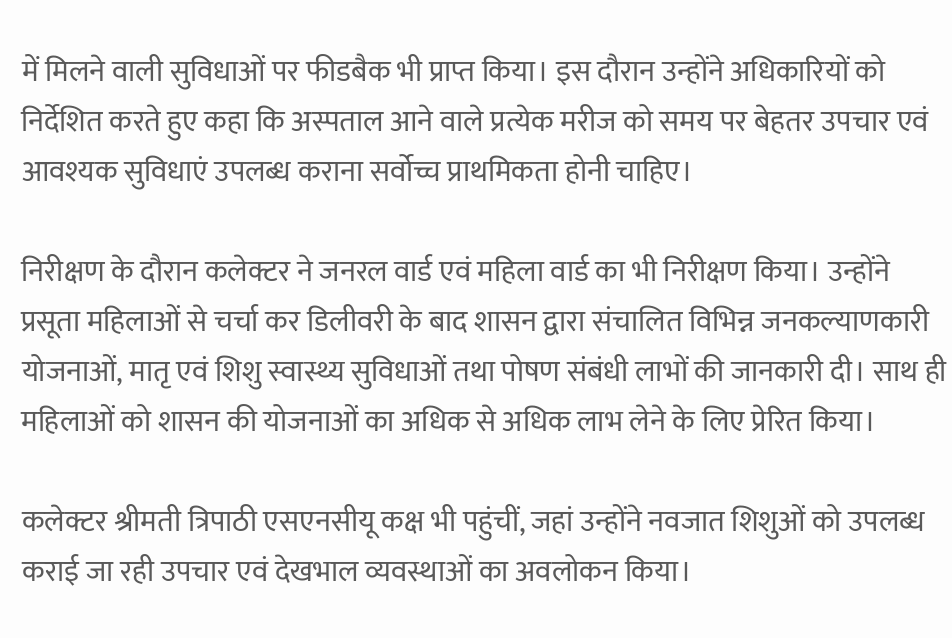में मिलने वाली सुविधाओं पर फीडबैक भी प्राप्त किया। इस दौरान उन्होंने अधिकारियों को निर्देशित करते हुए कहा कि अस्पताल आने वाले प्रत्येक मरीज को समय पर बेहतर उपचार एवं आवश्यक सुविधाएं उपलब्ध कराना सर्वोच्च प्राथमिकता होनी चाहिए।

निरीक्षण के दौरान कलेक्टर ने जनरल वार्ड एवं महिला वार्ड का भी निरीक्षण किया। उन्होंने प्रसूता महिलाओं से चर्चा कर डिलीवरी के बाद शासन द्वारा संचालित विभिन्न जनकल्याणकारी योजनाओं, मातृ एवं शिशु स्वास्थ्य सुविधाओं तथा पोषण संबंधी लाभों की जानकारी दी। साथ ही महिलाओं को शासन की योजनाओं का अधिक से अधिक लाभ लेने के लिए प्रेरित किया।

कलेक्टर श्रीमती त्रिपाठी एसएनसीयू कक्ष भी पहुंचीं, जहां उन्होंने नवजात शिशुओं को उपलब्ध कराई जा रही उपचार एवं देखभाल व्यवस्थाओं का अवलोकन किया।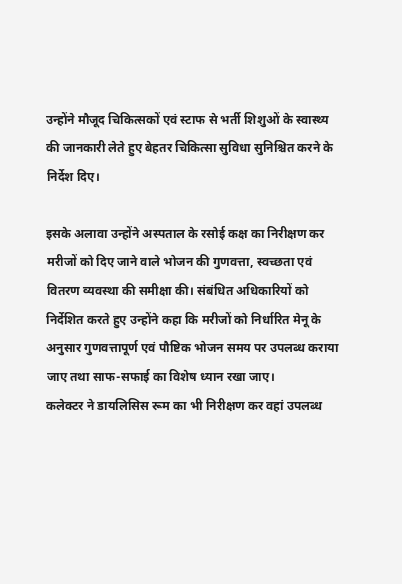उन्होंने मौजूद चिकित्सकों एवं स्टाफ से भर्ती शिशुओं के स्वास्थ्य की जानकारी लेते हुए बेहतर चिकित्सा सुविधा सुनिश्चित करने के निर्देश दिए।

इसके अलावा उन्होंने अस्पताल के रसोई कक्ष का निरीक्षण कर मरीजों को दिए जाने वाले भोजन की गुणवत्ता, स्वच्छता एवं वितरण व्यवस्था की समीक्षा की। संबंधित अधिकारियों को निर्देशित करते हुए उन्होंने कहा कि मरीजों को निर्धारित मेनू के अनुसार गुणवत्तापूर्ण एवं पौष्टिक भोजन समय पर उपलब्ध कराया जाए तथा साफ-सफाई का विशेष ध्यान रखा जाए।
कलेक्टर ने डायलिसिस रूम का भी निरीक्षण कर वहां उपलब्ध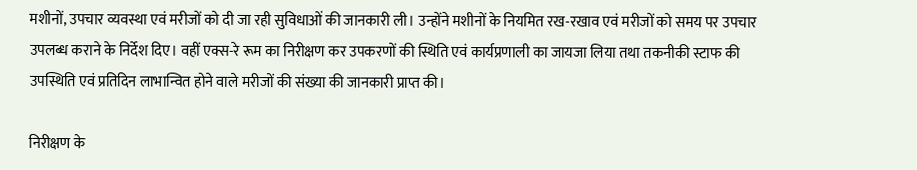मशीनों, उपचार व्यवस्था एवं मरीजों को दी जा रही सुविधाओं की जानकारी ली। उन्होंने मशीनों के नियमित रख-रखाव एवं मरीजों को समय पर उपचार उपलब्ध कराने के निर्देश दिए। वहीं एक्स-रे रूम का निरीक्षण कर उपकरणों की स्थिति एवं कार्यप्रणाली का जायजा लिया तथा तकनीकी स्टाफ की उपस्थिति एवं प्रतिदिन लाभान्वित होने वाले मरीजों की संख्या की जानकारी प्राप्त की।

निरीक्षण के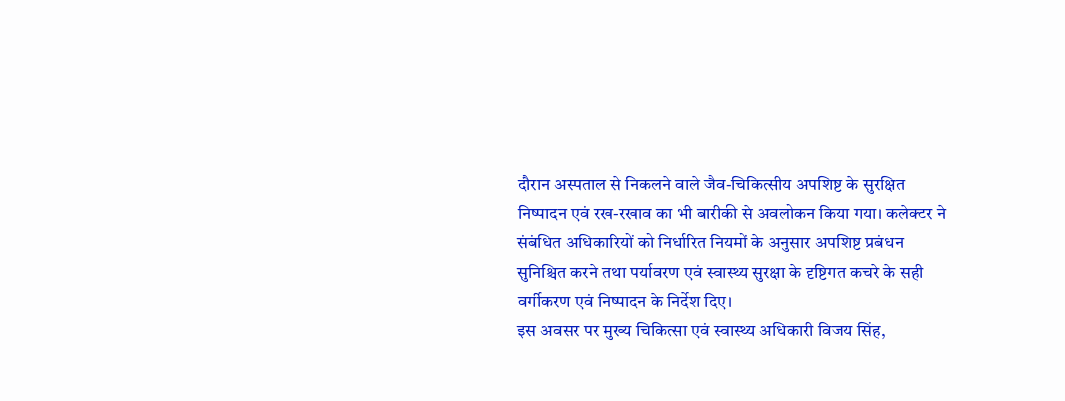दौरान अस्पताल से निकलने वाले जैव-चिकित्सीय अपशिष्ट के सुरक्षित निष्पादन एवं रख-रखाव का भी बारीकी से अवलोकन किया गया। कलेक्टर ने संबंधित अधिकारियों को निर्धारित नियमों के अनुसार अपशिष्ट प्रबंधन सुनिश्चित करने तथा पर्यावरण एवं स्वास्थ्य सुरक्षा के दृष्टिगत कचरे के सही वर्गीकरण एवं निष्पादन के निर्देश दिए।
इस अवसर पर मुख्य चिकित्सा एवं स्वास्थ्य अधिकारी विजय सिंह,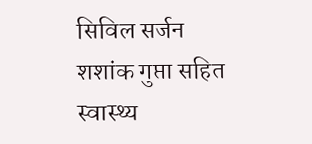सिविल सर्जन शशांक गुप्ता सहित स्वास्थ्य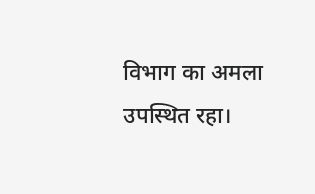विभाग का अमला उपस्थित रहा।